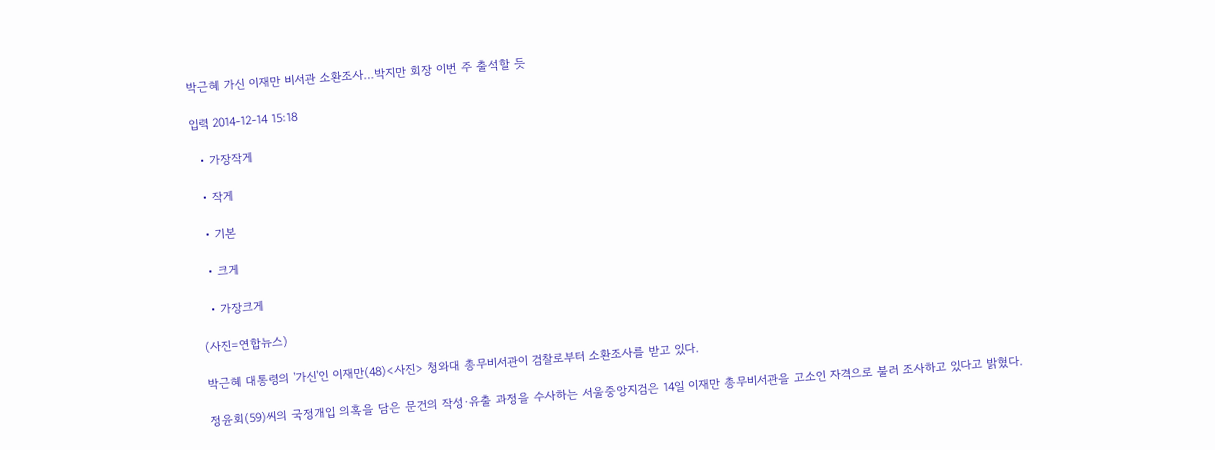박근혜 가신 이재만 비서관 소환조사…박지만 회장 이번 주 출석할 듯

입력 2014-12-14 15:18

  • 가장작게

  • 작게

  • 기본

  • 크게

  • 가장크게

(사진=연합뉴스)

박근혜 대통령의 '가신'인 이재만(48)<사진> 청와대 총무비서관이 검찰로부터 소환조사를 받고 있다.

정윤회(59)씨의 국정개입 의혹을 담은 문건의 작성·유출 과정을 수사하는 서울중앙지검은 14일 이재만 총무비서관을 고소인 자격으로 불러 조사하고 있다고 밝혔다.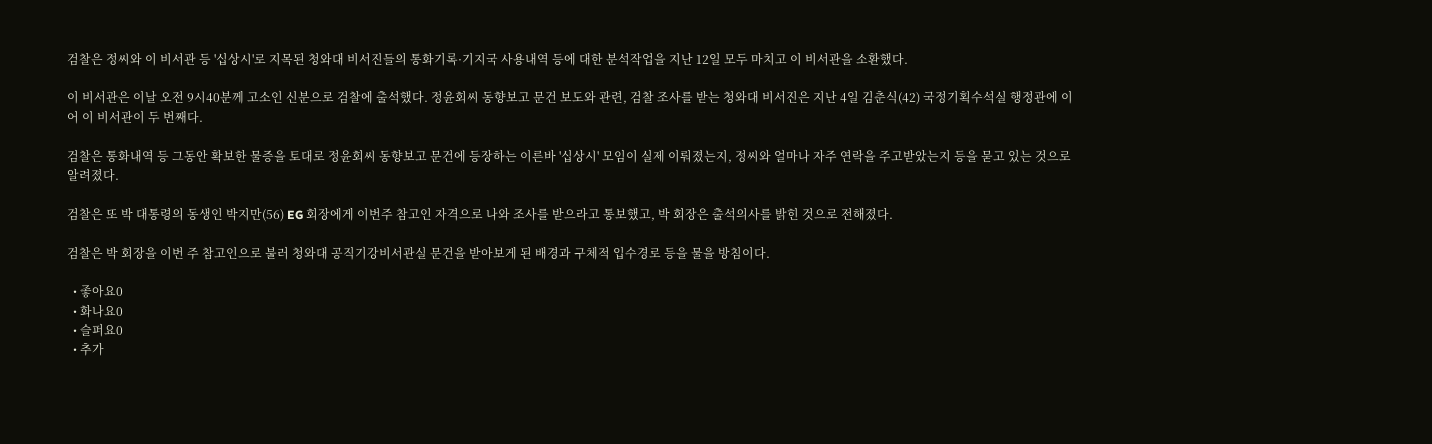검찰은 정씨와 이 비서관 등 '십상시'로 지목된 청와대 비서진들의 통화기록·기지국 사용내역 등에 대한 분석작업을 지난 12일 모두 마치고 이 비서관을 소환했다.

이 비서관은 이날 오전 9시40분께 고소인 신분으로 검찰에 출석했다. 정윤회씨 동향보고 문건 보도와 관련, 검찰 조사를 받는 청와대 비서진은 지난 4일 김춘식(42) 국정기획수석실 행정관에 이어 이 비서관이 두 번째다.

검찰은 통화내역 등 그동안 확보한 물증을 토대로 정윤회씨 동향보고 문건에 등장하는 이른바 '십상시' 모임이 실제 이뤄졌는지, 정씨와 얼마나 자주 연락을 주고받았는지 등을 묻고 있는 것으로 알려졌다.

검찰은 또 박 대통령의 동생인 박지만(56) EG 회장에게 이번주 참고인 자격으로 나와 조사를 받으라고 통보했고, 박 회장은 출석의사를 밝힌 것으로 전해졌다.

검찰은 박 회장을 이번 주 참고인으로 불러 청와대 공직기강비서관실 문건을 받아보게 된 배경과 구체적 입수경로 등을 물을 방침이다.

  • 좋아요0
  • 화나요0
  • 슬퍼요0
  • 추가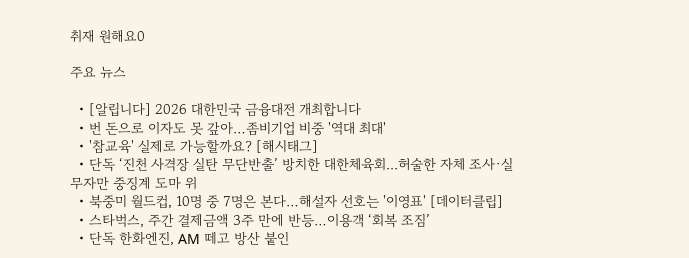취재 원해요0

주요 뉴스

  • [알립니다] 2026 대한민국 금융대전 개최합니다
  • 번 돈으로 이자도 못 갚아…좀비기업 비중 '역대 최대'
  • '참교육' 실제로 가능할까요? [해시태그]
  • 단독 ‘진천 사격장 실탄 무단반출’ 방치한 대한체육회...허술한 자체 조사·실무자만 중징계 도마 위
  • 북중미 월드컵, 10명 중 7명은 본다…해설자 선호는 '이영표' [데이터클립]
  • 스타벅스, 주간 결제금액 3주 만에 반등…이용객 ‘회복 조짐’
  • 단독 한화엔진, AM 떼고 방산 붙인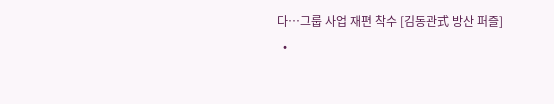다…그룹 사업 재편 착수 [김동관式 방산 퍼즐]
  •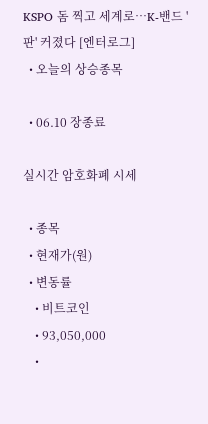KSPO 돔 찍고 세계로⋯K-밴드 '판' 커졌다 [엔터로그]
  • 오늘의 상승종목

  • 06.10 장종료

실시간 암호화폐 시세

  • 종목
  • 현재가(원)
  • 변동률
    • 비트코인
    • 93,050,000
    •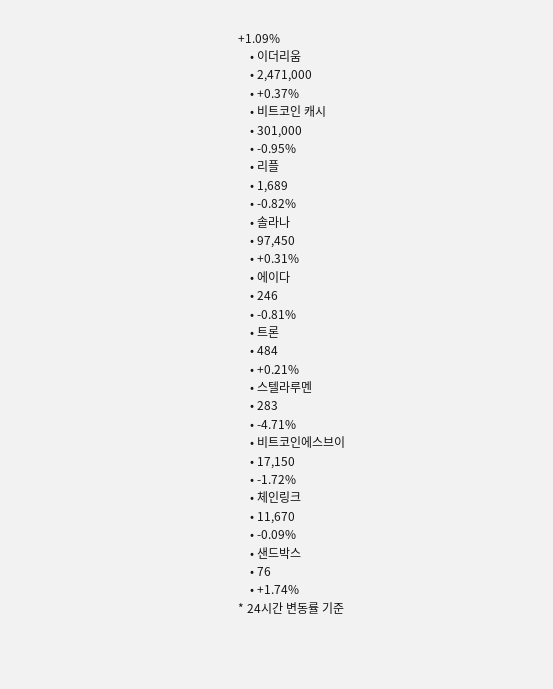+1.09%
    • 이더리움
    • 2,471,000
    • +0.37%
    • 비트코인 캐시
    • 301,000
    • -0.95%
    • 리플
    • 1,689
    • -0.82%
    • 솔라나
    • 97,450
    • +0.31%
    • 에이다
    • 246
    • -0.81%
    • 트론
    • 484
    • +0.21%
    • 스텔라루멘
    • 283
    • -4.71%
    • 비트코인에스브이
    • 17,150
    • -1.72%
    • 체인링크
    • 11,670
    • -0.09%
    • 샌드박스
    • 76
    • +1.74%
* 24시간 변동률 기준